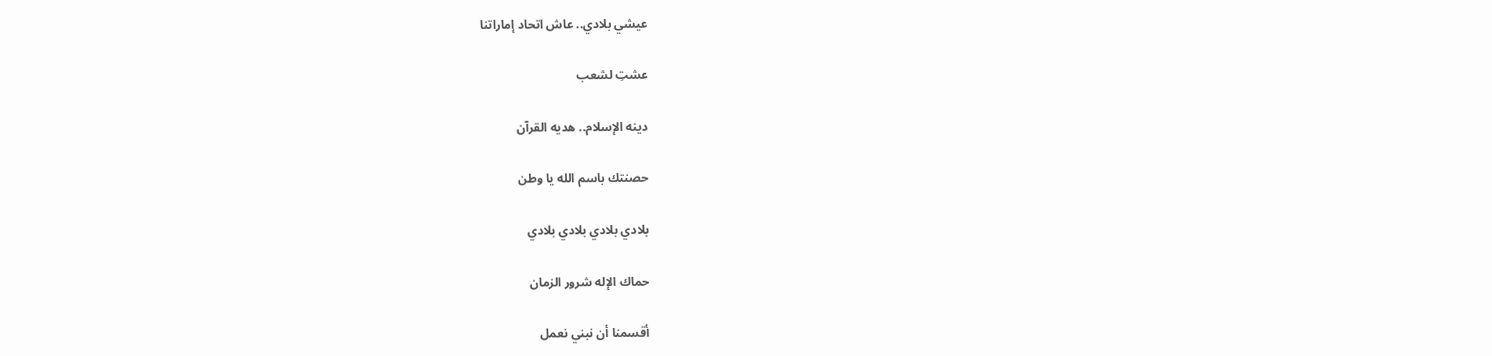عيشي بلادي.. عاش اتحاد إماراتنا

عشتِ لشعب

دينه الإسلام.. هديه القرآن

حصنتك باسم الله يا وطن

بلادي بلادي بلادي بلادي

حماك الإله شرور الزمان

أقسمنا أن نبني نعمل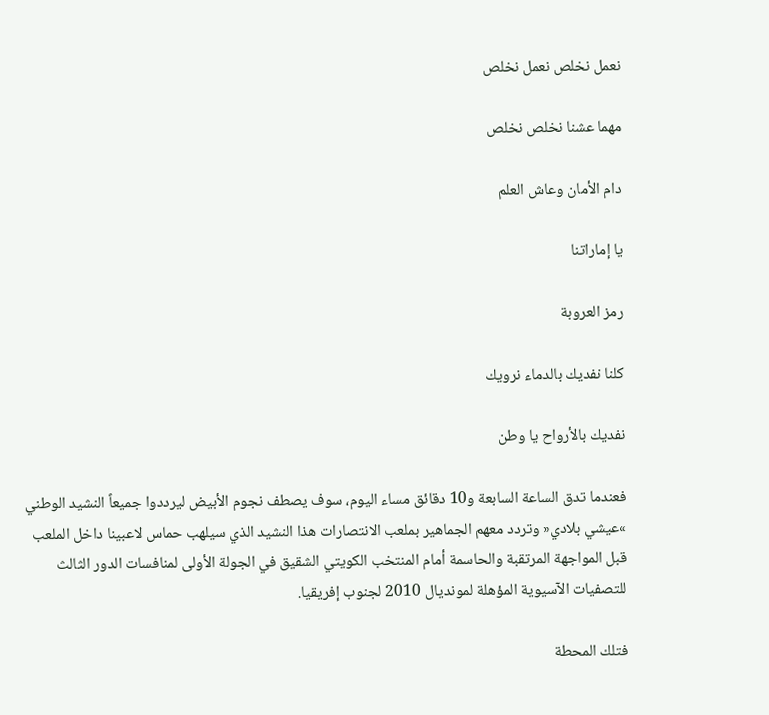نعمل نخلص نعمل نخلص

مهما عشنا نخلص نخلص

دام الأمان وعاش العلم

يا إماراتنا

رمز العروبة

كلنا نفديك بالدماء نرويك

نفديك بالأرواح يا وطن

فعندما تدق الساعة السابعة و10 دقائق مساء اليوم، سوف يصطف نجوم الأبيض ليرددوا جميعاً النشيد الوطني »عيشي بلادي« وتردد معهم الجماهير بملعب الانتصارات هذا النشيد الذي سيلهب حماس لاعبينا داخل الملعب قبل المواجهة المرتقبة والحاسمة أمام المنتخب الكويتي الشقيق في الجولة الأولى لمنافسات الدور الثالث للتصفيات الآسيوية المؤهلة لمونديال 2010 لجنوب إفريقيا.

فتلك المحطة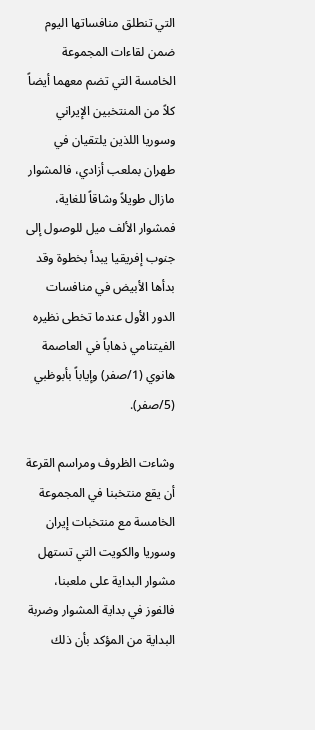التي تنطلق منافساتها اليوم ضمن لقاءات المجموعة الخامسة التي تضم معهما أيضاً كلاً من المنتخبين الإيراني وسوريا اللذين يلتقيان في طهران بملعب أزادي، فالمشوار مازال طويلاً وشاقاً للغاية، فمشوار الألف ميل للوصول إلى جنوب إفريقيا يبدأ بخطوة وقد بدأها الأبيض في منافسات الدور الأول عندما تخطى نظيره الفيتنامي ذهاباً في العاصمة هانوي (1/صفر) وإياباً بأبوظبي (5/صفر).

وشاءت الظروف ومراسم القرعة أن يقع منتخبنا في المجموعة الخامسة مع منتخبات إيران وسوريا والكويت التي تستهل مشوار البداية على ملعبنا، فالفوز في بداية المشوار وضربة البداية من المؤكد بأن ذلك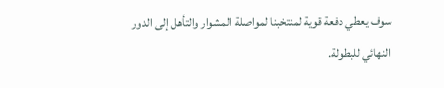سوف يعطي دفعة قوية لمنتخبنا لمواصلة المشوار والتأهل إلى الدور النهائي للبطولة.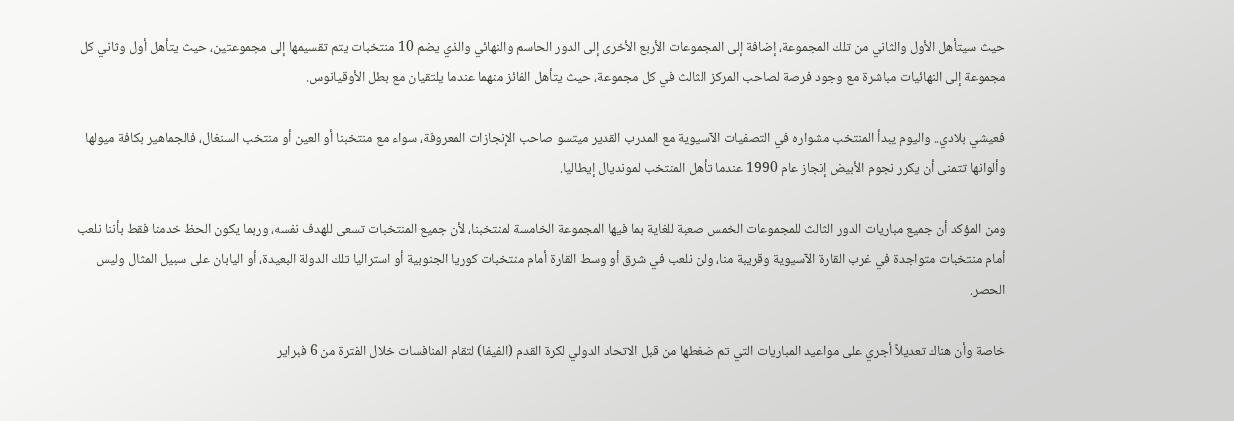حيث سيتأهل الأول والثاني من تلك المجموعة، إضافة إلى المجموعات الأربع الأخرى إلى الدور الحاسم والنهائي والذي يضم 10 منتخبات يتم تقسيمها إلى مجموعتين، حيث يتأهل أول وثاني كل مجموعة إلى النهائيات مباشرة مع وجود فرصة لصاحب المركز الثالث في كل مجموعة، حيث يتأهل الفائز منهما عندما يلتقيان مع بطل الأوقيانوس.

فعيشي بلادي.. واليوم يبدأ المنتخب مشواره في التصفيات الآسيوية مع المدرب القدير ميتسو صاحب الإنجازات المعروفة، سواء مع منتخبنا أو العين أو منتخب السنغال، فالجماهير بكافة ميولها وألوانها تتمنى أن يكرر نجوم الأبيض إنجاز عام 1990 عندما تأهل المنتخب لمونديال إيطاليا.

ومن المؤكد أن جميع مباريات الدور الثالث للمجموعات الخمس صعبة للغاية بما فيها المجموعة الخامسة لمنتخبنا، لأن جميع المنتخبات تسعى للهدف نفسه، وربما يكون الحظ خدمنا فقط بأننا نلعب أمام منتخبات متواجدة في غرب القارة الآسيوية وقريبة منا، ولن نلعب في شرق أو وسط القارة أمام منتخبات كوريا الجنوبية أو استراليا تلك الدولة البعيدة، أو اليابان على سبيل المثال وليس الحصر.

خاصة وأن هناك تعديلاً أجري على مواعيد المباريات التي تم ضغطها من قبل الاتحاد الدولي لكرة القدم (الفيفا) لتقام المنافسات خلال الفترة من 6 فبراير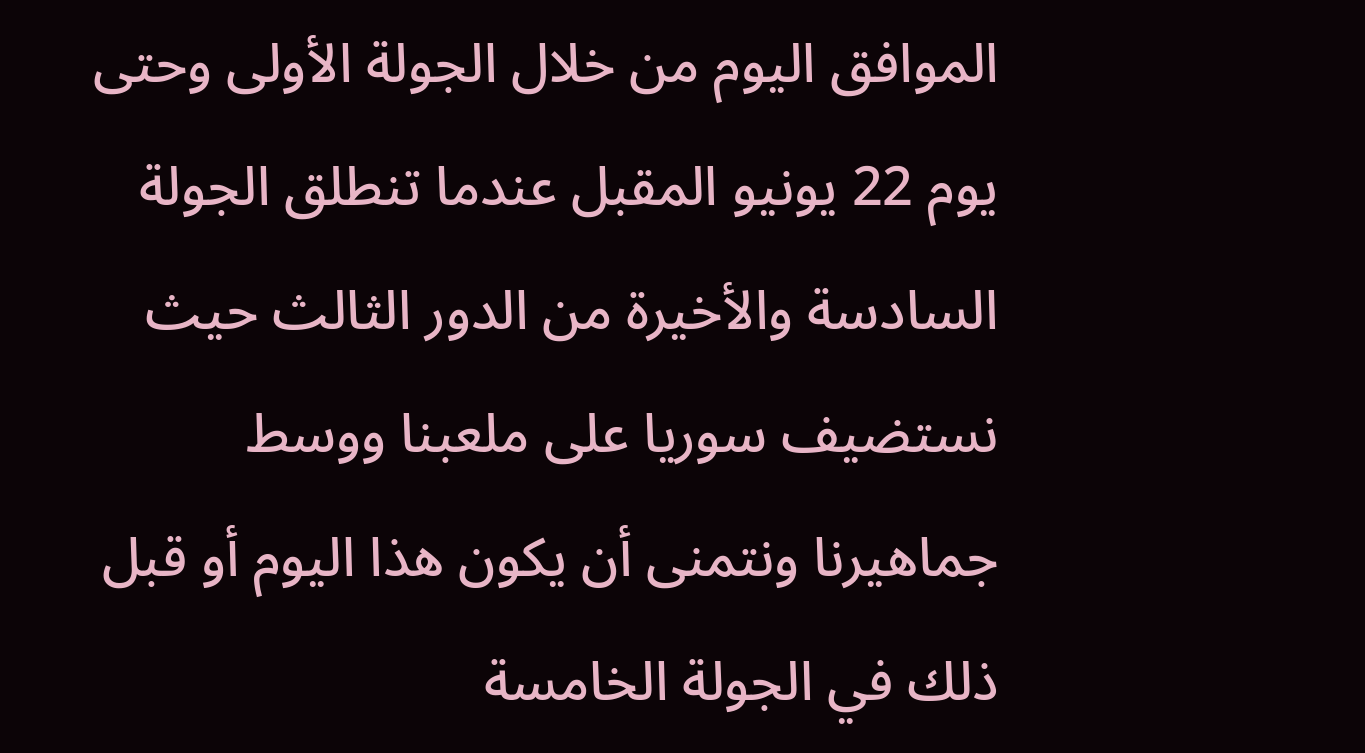الموافق اليوم من خلال الجولة الأولى وحتى يوم 22 يونيو المقبل عندما تنطلق الجولة السادسة والأخيرة من الدور الثالث حيث نستضيف سوريا على ملعبنا ووسط جماهيرنا ونتمنى أن يكون هذا اليوم أو قبل ذلك في الجولة الخامسة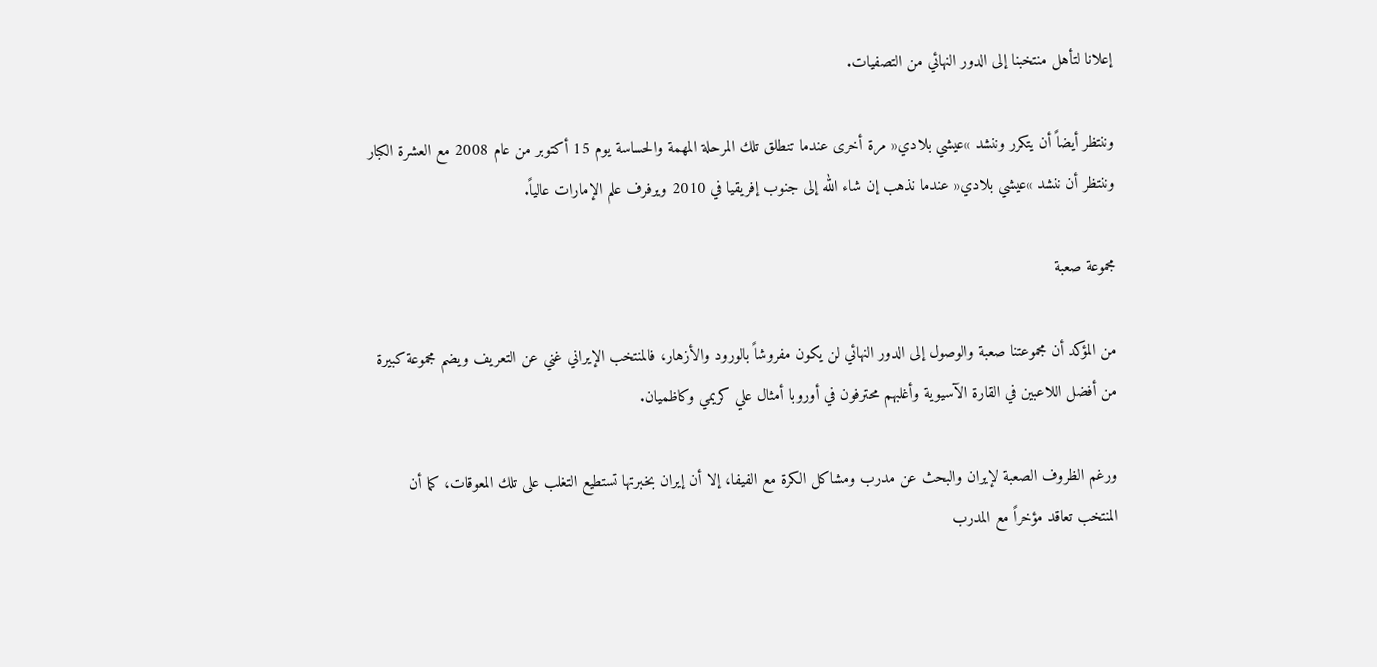إعلانا لتأهل منتخبنا إلى الدور النهائي من التصفيات.

وننتظر أيضاً أن يتكرر وننشد »عيشي بلادي« مرة أخرى عندما تنطلق تلك المرحلة المهمة والحساسة يوم 15 أكتوبر من عام 2008 مع العشرة الكبار وننتظر أن ننشد »عيشي بلادي« عندما نذهب إن شاء الله إلى جنوب إفريقيا في 2010 ويرفرف علم الإمارات عالياً.

مجموعة صعبة

من المؤكد أن مجموعتنا صعبة والوصول إلى الدور النهائي لن يكون مفروشاً بالورود والأزهار، فالمنتخب الإيراني غني عن التعريف ويضم مجموعة كبيرة من أفضل اللاعبين في القارة الآسيوية وأغلبهم محترفون في أوروبا أمثال علي كريمي وكاظميان.

ورغم الظروف الصعبة لإيران والبحث عن مدرب ومشاكل الكرة مع الفيفا، إلا أن إيران بخبرتها تستطيع التغلب على تلك المعوقات، كما أن المنتخب تعاقد مؤخراً مع المدرب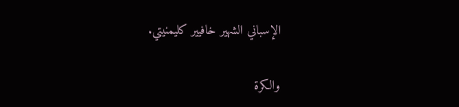الإسباني الشهير خافيير كليمنيتي.

والكرة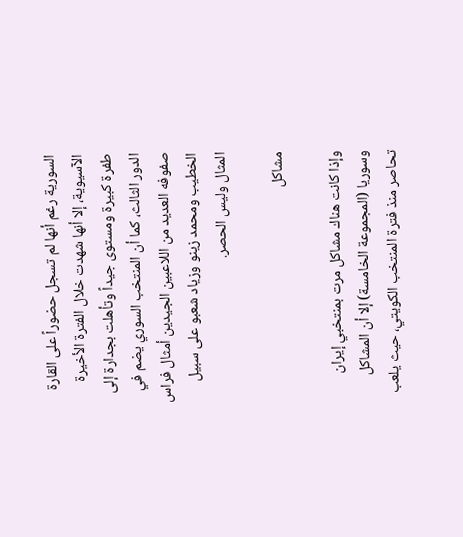السورية رغم أنها لم تسجل حضوراً على القارة الآسيوية، إلا أنها شهدت خلال الفترة الأخيرة طفرة كبيرة ومستوى جيداً وتأهلت بجدارة إلى الدور الثالث، كما أن المنتخب السوري يضم في صفوفه العديد من اللاعبين الجيدين أمثال فراس الخطيب ومحمد زينو وزياد شعبو على سبيل المثال وليس الحصر.

مشاكل

وإذا كانت هناك مشاكل مرت بمنتخبي إيران وسوريا (المجموعة الخامسة) إلا أن المشاكل تحاصر منذ فترة المنتخب الكويتي، حيث يلعب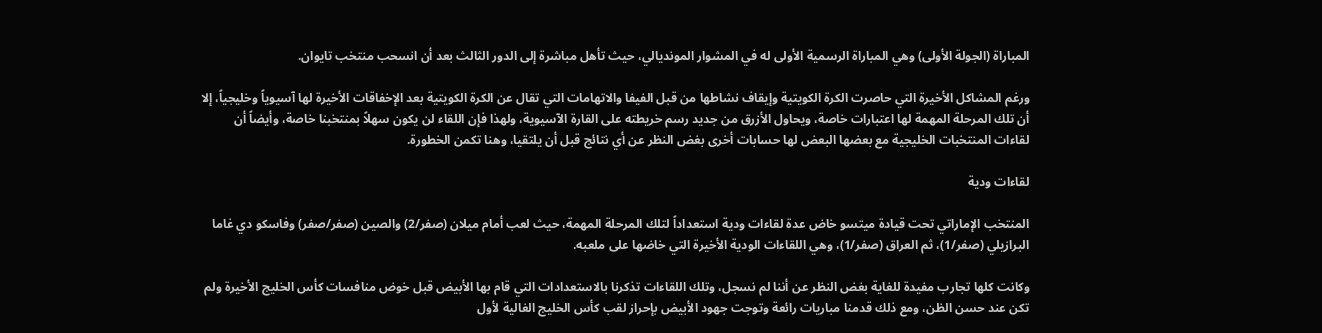المباراة (الجولة الأولى) وهي المباراة الرسمية الأولى له في المشوار المونديالي، حيث تأهل مباشرة إلى الدور الثالث بعد أن انسحب منتخب تايوان.

ورغم المشاكل الأخيرة التي حاصرت الكرة الكويتية وإيقاف نشاطها من قبل الفيفا والاتهامات التي تقال عن الكرة الكويتية بعد الإخفاقات الأخيرة لها آسيوياً وخليجياً، إلا أن تلك المرحلة المهمة لها اعتبارات خاصة، ويحاول الأزرق من جديد رسم خريطته على القارة الآسيوية، ولهذا فإن اللقاء لن يكون سهلاً بمنتخبنا خاصة، وأيضاً أن لقاءات المنتخبات الخليجية مع بعضها البعض لها حسابات أخرى بغض النظر عن أي نتائج قبل أن يلتقيا، وهنا تكمن الخطورة.

لقاءات ودية

المنتخب الإماراتي تحت قيادة ميتسو خاض عدة لقاءات ودية استعداداً لتلك المرحلة المهمة، حيث لعب أمام ميلان (صفر/2) والصين (صفر/صفر) وفاسكو دي غاما البرازيلي (صفر/1)، ثم العراق (صفر/1)، وهي اللقاءات الودية الأخيرة التي خاضها على ملعبه.

وكانت كلها تجارب مفيدة للغاية بغض النظر عن أننا لم نسجل، وتلك اللقاءات تذكرنا بالاستعدادات التي قام بها الأبيض قبل خوض منافسات كأس الخليج الأخيرة ولم تكن عند حسن الظن، ومع ذلك قدمنا مباريات رائعة وتوجت جهود الأبيض بإحراز لقب كأس الخليج الغالية لأول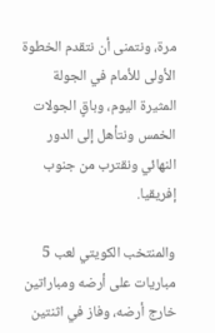مرة، ونتمنى أن نتقدم الخطوة الأولى للأمام في الجولة المثيرة اليوم، وباقٍ الجولات الخمس ونتأهل إلى الدور النهائي ونقترب من جنوب إفريقيا.

والمنتخب الكويتي لعب 5 مباريات على أرضه ومباراتين خارج أرضه، وفاز في اثنتين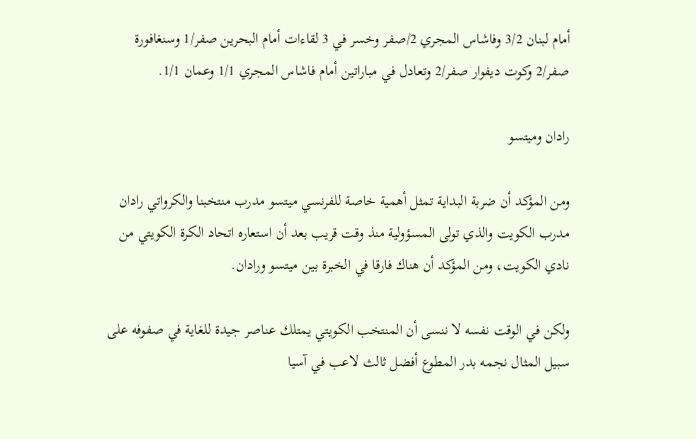أمام لبنان 3/2 وفاشاس المجري 2/صفر وخسر في 3 لقاءات أمام البحرين صفر/1 وسنغافورة صفر/2 وكوت ديفوار صفر/2 وتعادل في مباراتين أمام فاشاس المجري 1/1 وعمان 1/1.

رادان وميتسو

ومن المؤكد أن ضربة البداية تمثل أهمية خاصة للفرنسي ميتسو مدرب منتخبنا والكرواتي رادان مدرب الكويت والذي تولى المسؤولية منذ وقت قريب بعد أن استعاره اتحاد الكرة الكويتي من نادي الكويت، ومن المؤكد أن هناك فارقا في الخبرة بين ميتسو ورادان.

ولكن في الوقت نفسه لا ننسى أن المنتخب الكويتي يمتلك عناصر جيدة للغاية في صفوفه على سبيل المثال نجمه بدر المطوع أفضل ثالث لاعب في آسيا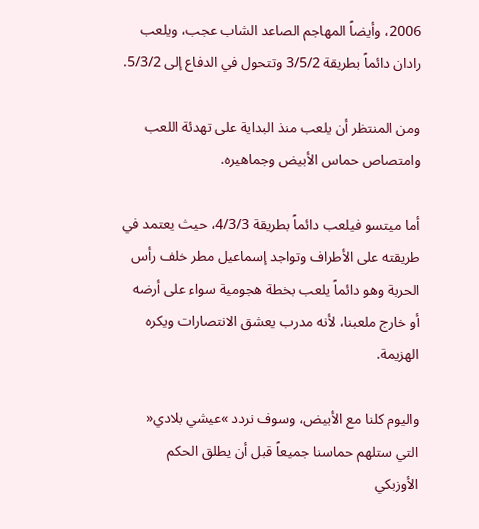2006، وأيضاً المهاجم الصاعد الشاب عجب، ويلعب رادان دائماً بطريقة 3/5/2 وتتحول في الدفاع إلى 5/3/2.

ومن المنتظر أن يلعب منذ البداية على تهدئة اللعب وامتصاص حماس الأبيض وجماهيره.

أما ميتسو فيلعب دائماً بطريقة 4/3/3، حيث يعتمد في طريقته على الأطراف وتواجد إسماعيل مطر خلف رأس الحربة وهو دائماً يلعب بخطة هجومية سواء على أرضه أو خارج ملعبنا، لأنه مدرب يعشق الانتصارات ويكره الهزيمة.

واليوم كلنا مع الأبيض، وسوف نردد »عيشي بلادي« التي ستلهم حماسنا جميعاً قبل أن يطلق الحكم الأوزبكي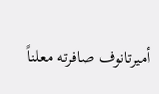أميرتانوف صافرته معلناً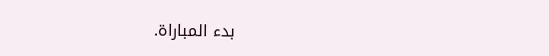بدء المباراة.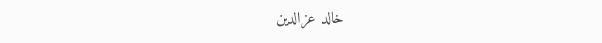خالد عزالدين